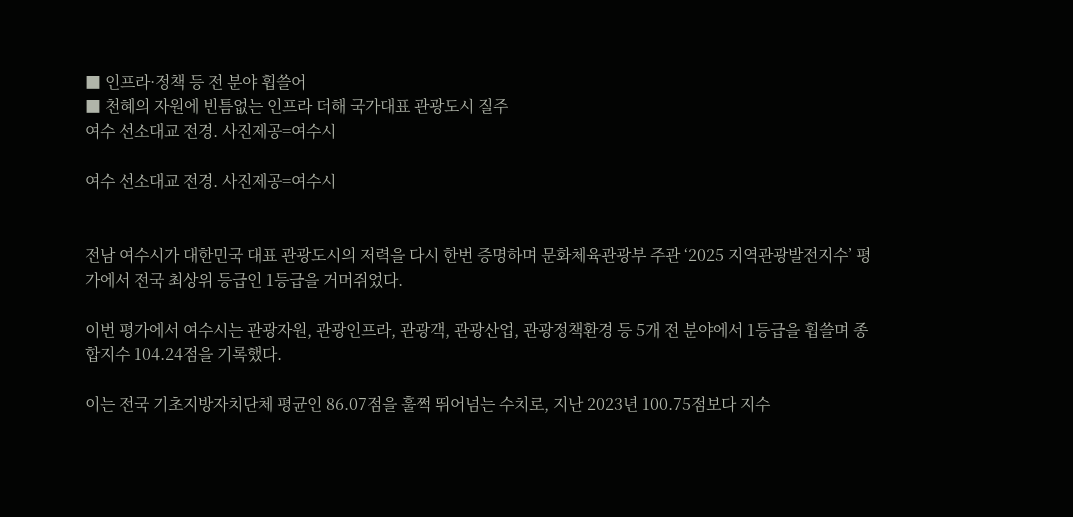■ 인프라·정책 등 전 분야 휩쓸어
■ 천혜의 자원에 빈틈없는 인프라 더해 국가대표 관광도시 질주
여수 선소대교 전경. 사진제공=여수시

여수 선소대교 전경. 사진제공=여수시


전남 여수시가 대한민국 대표 관광도시의 저력을 다시 한번 증명하며 문화체육관광부 주관 ‘2025 지역관광발전지수’ 평가에서 전국 최상위 등급인 1등급을 거머쥐었다.

이번 평가에서 여수시는 관광자원, 관광인프라, 관광객, 관광산업, 관광정책환경 등 5개 전 분야에서 1등급을 휩쓸며 종합지수 104.24점을 기록했다.

이는 전국 기초지방자치단체 평균인 86.07점을 훌쩍 뛰어넘는 수치로, 지난 2023년 100.75점보다 지수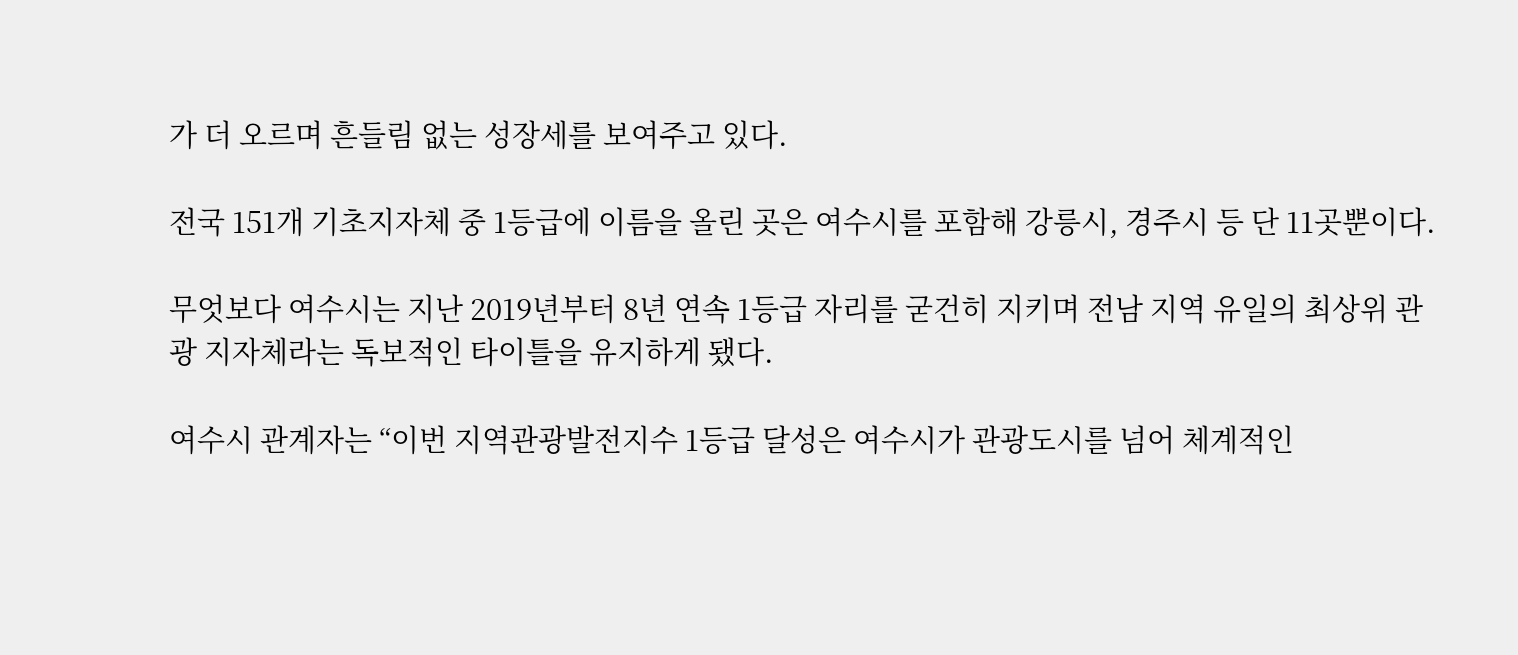가 더 오르며 흔들림 없는 성장세를 보여주고 있다.

전국 151개 기초지자체 중 1등급에 이름을 올린 곳은 여수시를 포함해 강릉시, 경주시 등 단 11곳뿐이다.

무엇보다 여수시는 지난 2019년부터 8년 연속 1등급 자리를 굳건히 지키며 전남 지역 유일의 최상위 관광 지자체라는 독보적인 타이틀을 유지하게 됐다.

여수시 관계자는 “이번 지역관광발전지수 1등급 달성은 여수시가 관광도시를 넘어 체계적인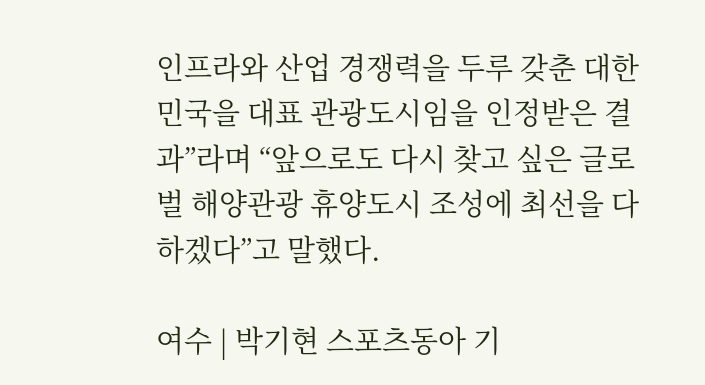인프라와 산업 경쟁력을 두루 갖춘 대한민국을 대표 관광도시임을 인정받은 결과”라며 “앞으로도 다시 찾고 싶은 글로벌 해양관광 휴양도시 조성에 최선을 다하겠다”고 말했다.

여수 | 박기현 스포츠동아 기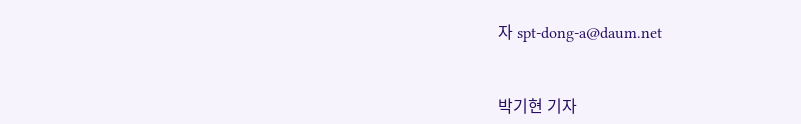자 spt-dong-a@daum.net


박기현 기자